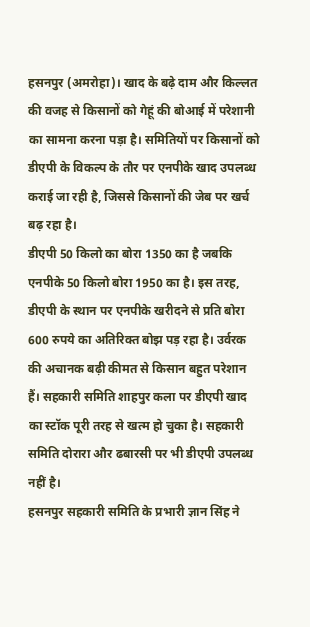हसनपुर (अमरोहा)। खाद के बढ़े दाम और किल्लत की वजह से किसानों को गेहूं की बोआई में परेशानी का सामना करना पड़ा है। समितियों पर किसानों को डीएपी के विकल्प के तौर पर एनपीके खाद उपलब्ध कराई जा रही है, जिससे किसानों की जेब पर खर्च बढ़ रहा है।
डीएपी 50 किलो का बोरा 1350 का है जबकि एनपीके 50 किलो बोरा 1950 का है। इस तरह, डीएपी के स्थान पर एनपीके खरीदने से प्रति बोरा 600 रुपये का अतिरिक्त बोझ पड़ रहा है। उर्वरक की अचानक बढ़ी कीमत से किसान बहुत परेशान हैं। सहकारी समिति शाहपुर कला पर डीएपी खाद का स्टॉक पूरी तरह से खत्म हो चुका है। सहकारी समिति दोरारा और ढबारसी पर भी डीएपी उपलब्ध नहीं है।
हसनपुर सहकारी समिति के प्रभारी ज्ञान सिंह ने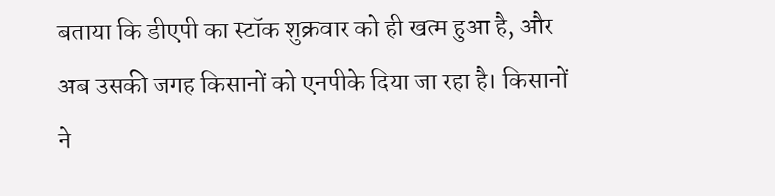बताया कि डीएपी का स्टॉक शुक्रवार को ही खत्म हुआ है, और अब उसकी जगह किसानों को एनपीके दिया जा रहा है। किसानों ने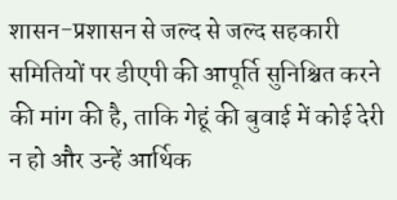शासन-प्रशासन से जल्द से जल्द सहकारी समितियों पर डीएपी की आपूर्ति सुनिश्चित करने की मांग की है, ताकि गेहूं की बुवाई में कोई देरी न हो और उन्हें आर्थिक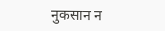नुकसान न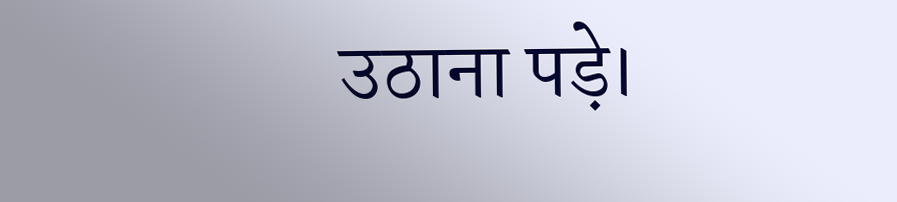उठाना पड़े।